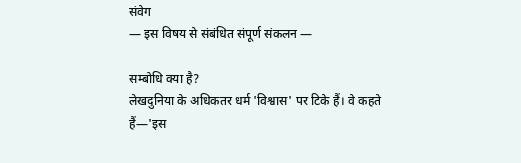संवेग
— इस विषय से संबंधित संपूर्ण संकलन —

सम्बोधि क्या है?
लेखदुनिया के अधिकतर धर्म 'विश्वास' पर टिके हैं। वे कहते हैं—'इस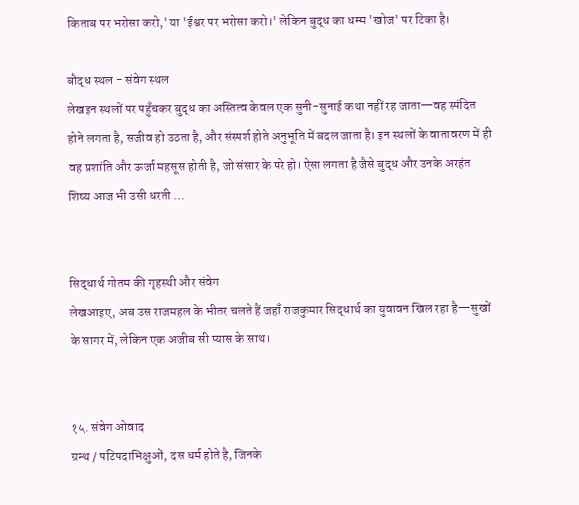किताब पर भरोसा करो,' या 'ईश्वर पर भरोसा करो।' लेकिन बुद्ध का धम्म 'खोज' पर टिका है।

बौद्ध स्थल - संवेग स्थल
लेखइन स्थलों पर पहुँचकर बुद्ध का अस्तित्व केवल एक सुनी-सुनाई कथा नहीं रह जाता—वह स्पंदित होने लगता है, सजीव हो उठता है, और संस्पर्श होते अनुभूति में बदल जाता है। इन स्थलों के वातावरण में ही वह प्रशांति और ऊर्जा महसूस होती है, जो संसार के परे हो। ऐसा लगता है जैसे बुद्ध और उनके अरहंत शिष्य आज भी उसी धरती …


सिद्धार्थ गोतम की गृहस्थी और संवेग
लेखआइए, अब उस राजमहल के भीतर चलते हैं जहाँ राजकुमार सिद्धार्थ का युवावन खिल रहा है—सुखों के सागर में, लेकिन एक अजीब सी प्यास के साथ।


१५. संवेग ओवाद
ग्रन्थ / पटिपदाभिक्षुओं, दस धर्म होते है, जिनके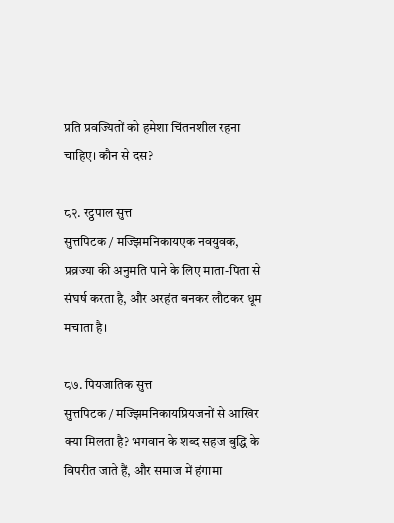प्रति प्रवज्यितों को हमेशा चिंतनशील रहना चाहिए। कौन से दस?

८२. रट्ठपाल सुत्त
सुत्तपिटक / मज्झिमनिकायएक नवयुवक, प्रव्रज्या की अनुमति पाने के लिए माता-पिता से संघर्ष करता है, और अरहंत बनकर लौटकर धूम मचाता है।

८७. पियजातिक सुत्त
सुत्तपिटक / मज्झिमनिकायप्रियजनों से आखिर क्या मिलता है? भगवान के शब्द सहज बुद्धि के विपरीत जाते हैं, और समाज में हंगामा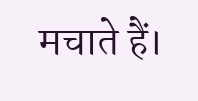मचाते हैं।